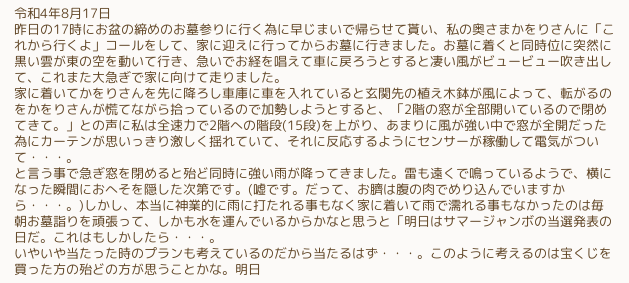令和4年8月17日
昨日の17時にお盆の締めのお墓参りに行く為に早じまいで帰らせて貰い、私の奥さまかをりさんに「これから行くよ」コールをして、家に迎えに行ってからお墓に行きました。お墓に着くと同時位に突然に黒い雲が東の空を動いて行き、急いでお経を唱えて車に戻ろうとすると凄い風がビュービュー吹き出して、これまた大急ぎで家に向けて走りました。
家に着いてかをりさんを先に降ろし車庫に車を入れていると玄関先の植え木鉢が風によって、転がるのをかをりさんが慌てながら拾っているので加勢しようとすると、「2階の窓が全部開いているので閉めてきて。」との声に私は全速力で2階への階段(15段)を上がり、あまりに風が強い中で窓が全開だった為にカーテンが思いっきり激しく揺れていて、それに反応するようにセンサーが稼働して電気がついて・・・。
と言う事で急ぎ窓を閉めると殆ど同時に強い雨が降ってきました。雷も遠くで鳴っているようで、横になった瞬間におへそを隠した次第です。(嘘です。だって、お臍は腹の肉でめり込んでいますから・・・。)しかし、本当に神業的に雨に打たれる事もなく家に着いて雨で濡れる事もなかったのは毎朝お墓詣りを頑張って、しかも水を運んでいるからかなと思うと「明日はサマージャンボの当選発表の日だ。これはもしかしたら・・・。
いやいや当たった時のプランも考えているのだから当たるはず・・・。このように考えるのは宝くじを買った方の殆どの方が思うことかな。明日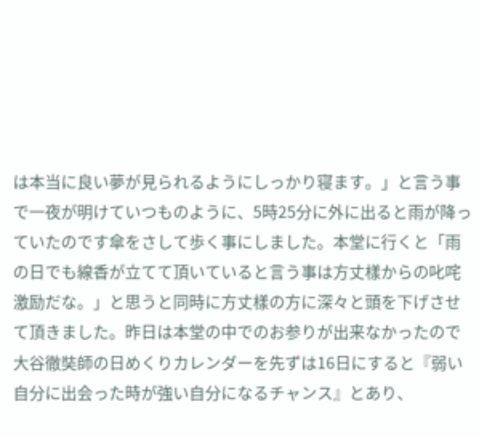は本当に良い夢が見られるようにしっかり寝ます。」と言う事で一夜が明けていつものように、5時25分に外に出ると雨が降っていたのです傘をさして歩く事にしました。本堂に行くと「雨の日でも線香が立てて頂いていると言う事は方丈樣からの叱咤激励だな。」と思うと同時に方丈樣の方に深々と頭を下げさせて頂きました。昨日は本堂の中でのお参りが出来なかったので大谷徹奘師の日めくりカレンダーを先ずは16日にすると『弱い自分に出会った時が強い自分になるチャンス』とあり、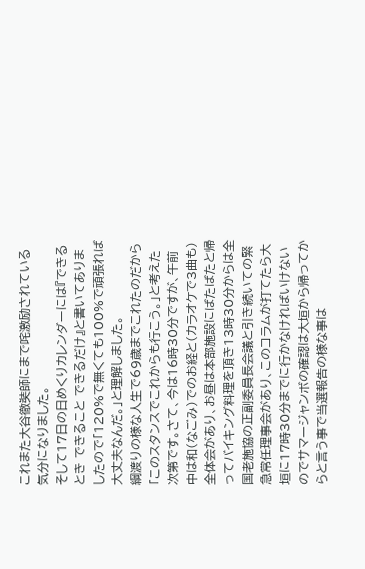これまた大谷徹奘師にまで咤激励されている気分になりました。
そして17日の日めくりカレンダーには『できるとき できること できるだけ』と書いてありましたので「120%で無くても100%で頑張れば大丈夫なんだ。」と理解しました。
綱渡りの様な人生で69歳までこれたのだから「このスタンスでこれからも行こう。」と考えた次第です。さて、今は16時30分ですが、午前中は和(なごみ)でのお経と(カラオケで3曲も)全体会があり、お昼は本部施設にばたばたと帰ってバイキング料理を頂き13時30分からは全国老施協の正副委員長会議と引き続いての緊急常任理事会があり、このコラムが打てたら大垣に17時30分までに行かなければいけないのでサマージャンボの確認は大垣から帰ってからと言う事で当選報告の様な事は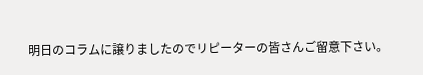明日のコラムに譲りましたのでリピーターの皆さんご留意下さい。